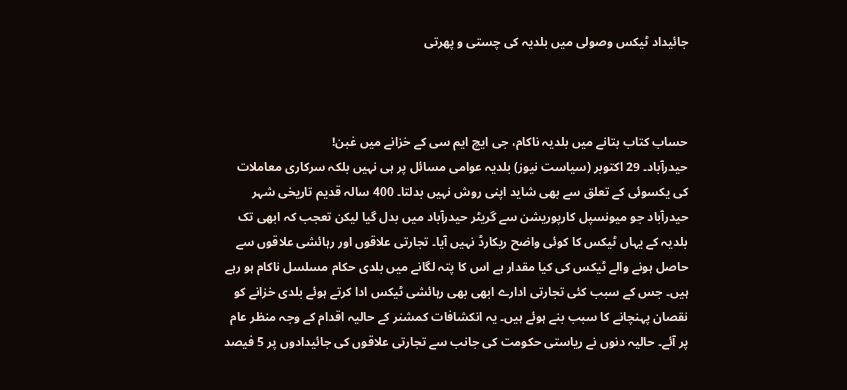جائیداد ٹیکس وصولی میں بلدیہ کی چستی و پھرتی



حساب کتاب بتانے میں بلدیہ ناکام، جی ایچ ایم سی کے خزانے میں غبن!
حیدرآباد۔ 29 اکتوبر (سیاست نیوز) بلدیہ عوامی مسائل پر ہی نہیں بلکہ سرکاری معاملات کی یکسوئی کے تعلق سے بھی شاید اپنی روش نہیں بدلتا۔ 400 سالہ قدیم تاریخی شہر حیدرآباد جو میونسپل کارپوریشن سے گریٹر حیدرآباد میں بدل گیا لیکن تعجب کہ ابھی تک بلدیہ کے یہاں ٹیکس کا کوئی واضح ریکارڈ نہیں آیا۔ تجارتی علاقوں اور رہائشی علاقوں سے حاصل ہونے والے ٹیکس کی کیا مقدار ہے اس کا پتہ لگانے میں بلدی حکام مسلسل ناکام ہو رہے ہیں۔ جس کے سبب کئی تجارتی ادارے ابھی بھی رہائشی ٹیکس ادا کرتے ہوئے بلدی خزانے کو نقصان پہنچانے کا سبب بنے ہوئے ہیں۔ یہ انکشافات کمشنر کے حالیہ اقدام کے وجہ منظر عام پر آئے۔ حالیہ دنوں نے ریاستی حکومت کی جانب سے تجارتی علاقوں کی جائیدادوں پر 5 فیصد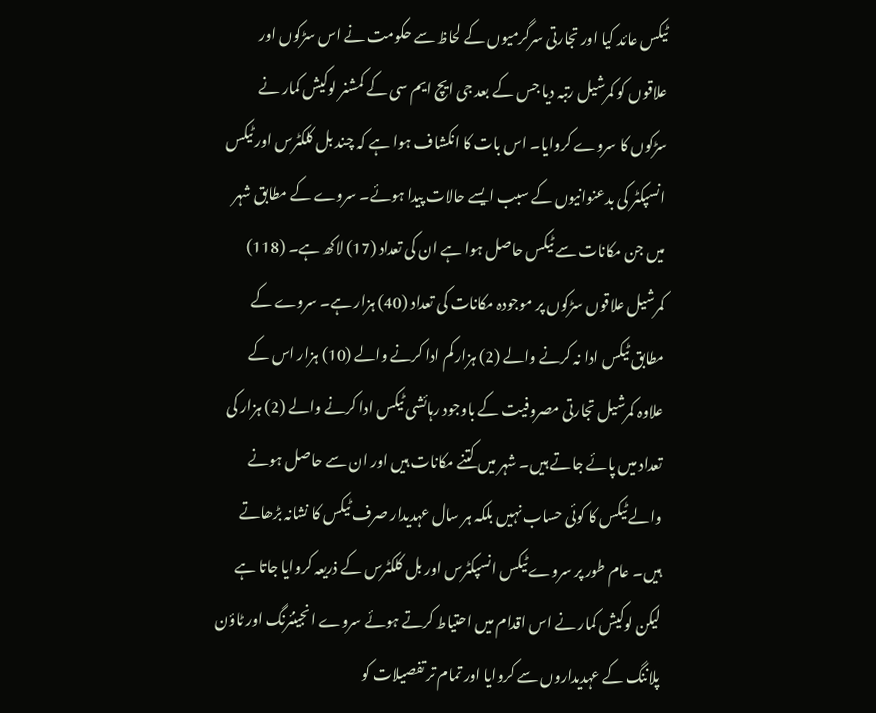ٹیکس عائد کیا اور تجارتی سرگرمیوں کے لحاظ سے حکومت نے اس سڑکوں اور علاقوں کو کمرشیل رتبہ دیا جس کے بعد جی ایچ ایم سی کے کمشنر لوکیش کمار نے سڑکوں کا سروے کروایا۔ اس بات کا انکشاف ہوا ہے کہ چند بل کلکٹرس اور ٹیکس انسپکٹر کی بدعنوانیوں کے سبب ایسے حالات پیدا ہوئے۔ سروے کے مطابق شہر میں جن مکانات سے ٹیکس حاصل ہوا ہے ان کی تعداد (17) لاکھ ہے۔ (118) کمرشیل علاقوں سڑکوں پر موجودہ مکانات کی تعداد (40) ہزار ہے۔ سروے کے مطابق ٹیکس ادا نہ کرنے والے (2) ہزار کم ادا کرنے والے (10) ہزار اس کے علاوہ کمرشیل تجارتی مصروفیت کے باوجود رہائشی ٹیکس ادا کرنے والے (2) ہزار کی تعداد میں پائے جاتے ہیں۔ شہر میں کتنے مکانات ہیں اور ان سے حاصل ہونے والے ٹیکس کا کوئی حساب نہیں بلکہ ہر سال عہدیدار صرف ٹیکس کا نشانہ بڑھاتے ہیں۔ عام طور پر سروے ٹیکس انسپکٹرس اور بل کلکٹرس کے ذریعہ کروایا جاتا ہے لیکن لوکیش کمار نے اس اقدام میں احتیاط کرتے ہوئے سروے انجینئرنگ اور ٹاؤن پلاننگ کے عہدیداروں سے کروایا اور تمام تر تفصیلات کو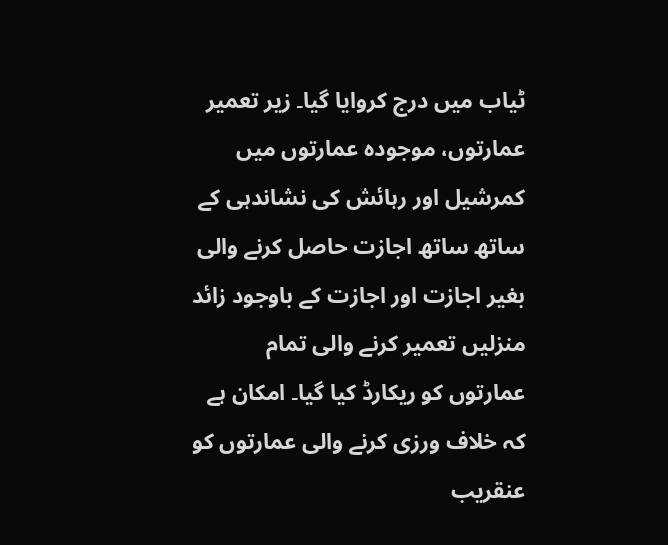ٹیاب میں درج کروایا گیا۔ زیر تعمیر عمارتوں، موجودہ عمارتوں میں کمرشیل اور رہائش کی نشاندہی کے ساتھ ساتھ اجازت حاصل کرنے والی بغیر اجازت اور اجازت کے باوجود زائد منزلیں تعمیر کرنے والی تمام عمارتوں کو ریکارڈ کیا گیا۔ امکان ہے کہ خلاف ورزی کرنے والی عمارتوں کو عنقریب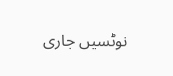نوٹسیں جاری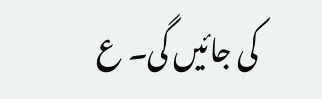کی جائیں گی۔ ع